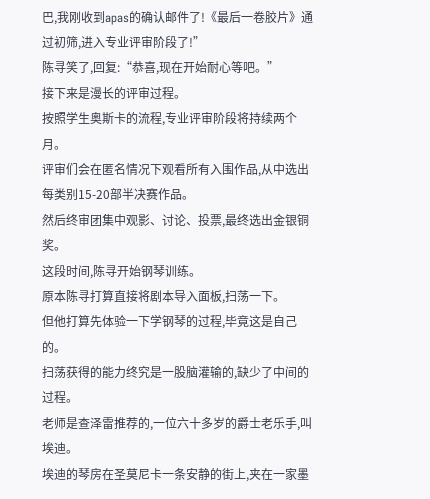巴,我刚收到apas的确认邮件了!《最后一卷胶片》通过初筛,进入专业评审阶段了!”
陈寻笑了,回复:“恭喜,现在开始耐心等吧。”
接下来是漫长的评审过程。
按照学生奥斯卡的流程,专业评审阶段将持续两个月。
评审们会在匿名情况下观看所有入围作品,从中选出每类别15-20部半决赛作品。
然后终审团集中观影、讨论、投票,最终选出金银铜奖。
这段时间,陈寻开始钢琴训练。
原本陈寻打算直接将剧本导入面板,扫荡一下。
但他打算先体验一下学钢琴的过程,毕竟这是自己的。
扫荡获得的能力终究是一股脑灌输的,缺少了中间的过程。
老师是查泽雷推荐的,一位六十多岁的爵士老乐手,叫埃迪。
埃迪的琴房在圣莫尼卡一条安静的街上,夹在一家墨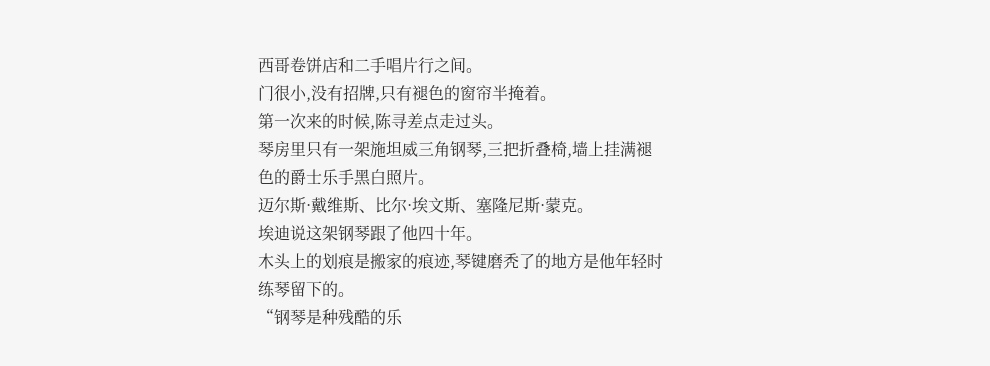西哥卷饼店和二手唱片行之间。
门很小,没有招牌,只有褪色的窗帘半掩着。
第一次来的时候,陈寻差点走过头。
琴房里只有一架施坦威三角钢琴,三把折叠椅,墙上挂满褪色的爵士乐手黑白照片。
迈尔斯·戴维斯、比尔·埃文斯、塞隆尼斯·蒙克。
埃迪说这架钢琴跟了他四十年。
木头上的划痕是搬家的痕迹,琴键磨秃了的地方是他年轻时练琴留下的。
“钢琴是种残酷的乐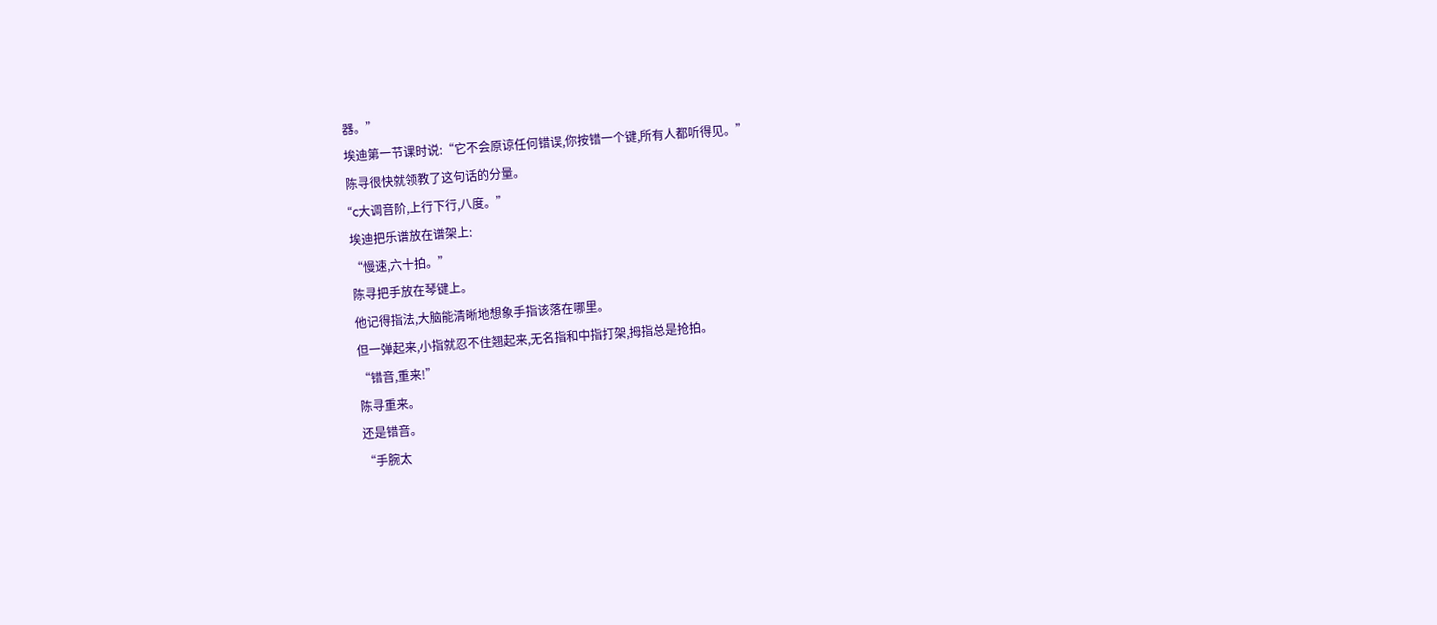器。”
埃迪第一节课时说:“它不会原谅任何错误,你按错一个键,所有人都听得见。”
陈寻很快就领教了这句话的分量。
“c大调音阶,上行下行,八度。”
埃迪把乐谱放在谱架上:
“慢速,六十拍。”
陈寻把手放在琴键上。
他记得指法,大脑能清晰地想象手指该落在哪里。
但一弹起来,小指就忍不住翘起来,无名指和中指打架,拇指总是抢拍。
“错音,重来!”
陈寻重来。
还是错音。
“手腕太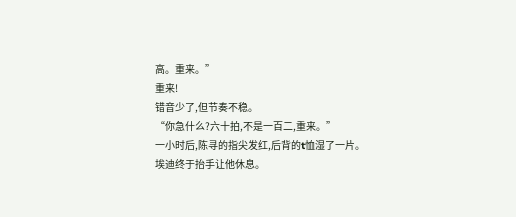高。重来。”
重来!
错音少了,但节奏不稳。
“你急什么?六十拍,不是一百二,重来。”
一小时后,陈寻的指尖发红,后背的t恤湿了一片。
埃迪终于抬手让他休息。